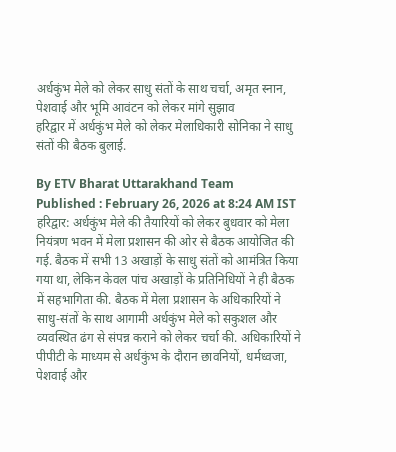अर्धकुंभ मेले को लेकर साधु संतों के साथ चर्चा, अमृत स्नान, पेशवाई और भूमि आवंटन को लेकर मांगे सुझाव
हरिद्वार में अर्धकुंभ मेले को लेकर मेलाधिकारी सोनिका ने साधु संतों की बैठक बुलाई.

By ETV Bharat Uttarakhand Team
Published : February 26, 2026 at 8:24 AM IST
हरिद्वार: अर्धकुंभ मेले की तैयारियों को लेकर बुधवार को मेला नियंत्रण भवन में मेला प्रशासन की ओर से बैठक आयोजित की गई. बैठक में सभी 13 अखाड़ों के साधु संतों को आमंत्रित किया गया था, लेकिन केवल पांच अखाड़ों के प्रतिनिधियों ने ही बैठक में सहभागिता की. बैठक में मेला प्रशासन के अधिकारियों ने साधु-संतों के साथ आगामी अर्धकुंभ मेले को सकुशल और व्यवस्थित ढंग से संपन्न कराने को लेकर चर्चा की. अधिकारियों ने पीपीटी के माध्यम से अर्धकुंभ के दौरान छावनियों, धर्मध्वजा, पेशवाई और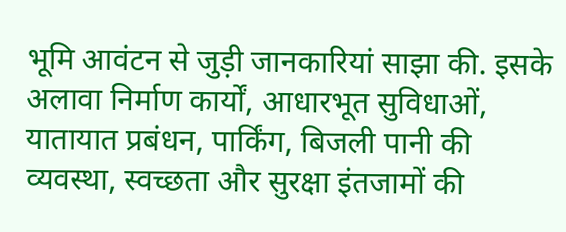भूमि आवंटन से जुड़ी जानकारियां साझा की. इसके अलावा निर्माण कार्यों, आधारभूत सुविधाओं, यातायात प्रबंधन, पार्किंग, बिजली पानी की व्यवस्था, स्वच्छता और सुरक्षा इंतजामों की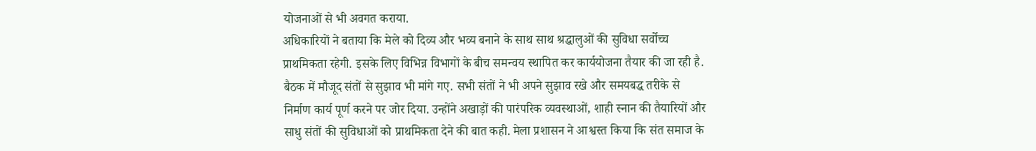योजनाओं से भी अवगत कराया.
अधिकारियों ने बताया कि मेले को दिव्य और भव्य बनाने के साथ साथ श्रद्धालुओं की सुविधा सर्वोच्च प्राथमिकता रहेगी. इसके लिए विभिन्न विभागों के बीच समन्वय स्थापित कर कार्ययोजना तैयार की जा रही है. बैठक में मौजूद संतों से सुझाव भी मांगे गए. सभी संतों ने भी अपने सुझाव रखे और समयबद्ध तरीके से निर्माण कार्य पूर्ण करने पर जोर दिया. उन्होंने अखाड़ों की पारंपरिक व्यवस्थाओं, शाही स्नान की तैयारियों और साधु संतों की सुविधाओं को प्राथमिकता देने की बात कही. मेला प्रशासन ने आश्वस्त किया कि संत समाज के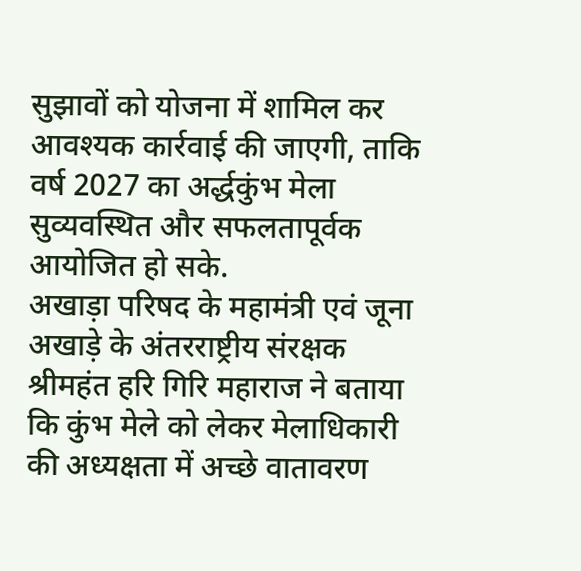सुझावों को योजना में शामिल कर आवश्यक कार्रवाई की जाएगी, ताकि वर्ष 2027 का अर्द्धकुंभ मेला सुव्यवस्थित और सफलतापूर्वक आयोजित हो सके.
अखाड़ा परिषद के महामंत्री एवं जूना अखाड़े के अंतरराष्ट्रीय संरक्षक श्रीमहंत हरि गिरि महाराज ने बताया कि कुंभ मेले को लेकर मेलाधिकारी की अध्यक्षता में अच्छे वातावरण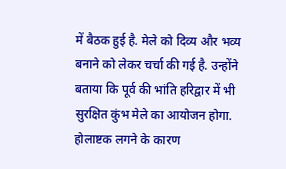में बैठक हुई है. मेले को दिव्य और भव्य बनाने को लेकर चर्चा की गई है. उन्होंने बताया कि पूर्व की भांति हरिद्वार में भी सुरक्षित कुंभ मेले का आयोजन होगा. होलाष्टक लगने के कारण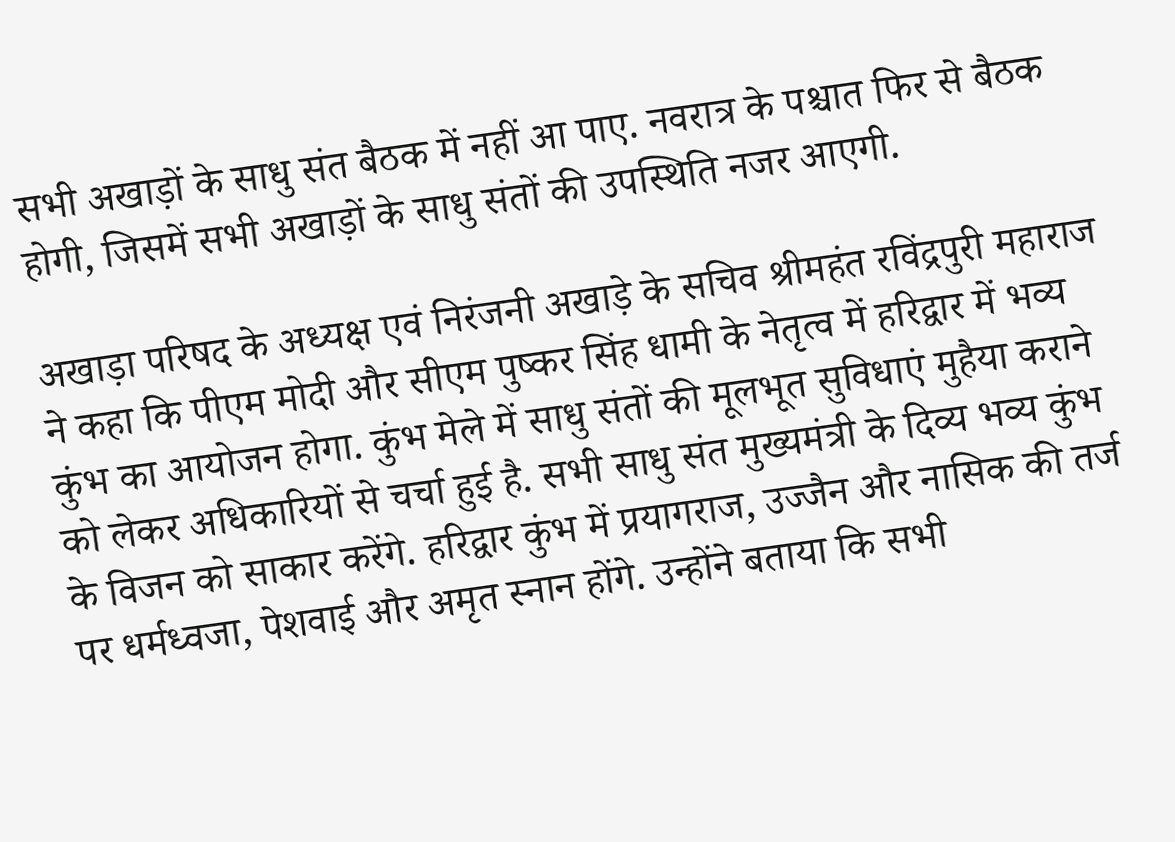सभी अखाड़ों के साधु संत बैठक में नहीं आ पाए. नवरात्र के पश्चात फिर से बैठक होगी, जिसमें सभी अखाड़ों के साधु संतों की उपस्थिति नजर आएगी.

अखाड़ा परिषद के अध्यक्ष एवं निरंजनी अखाड़े के सचिव श्रीमहंत रविंद्रपुरी महाराज ने कहा कि पीएम मोदी और सीएम पुष्कर सिंह धामी के नेतृत्व में हरिद्वार में भव्य कुंभ का आयोजन होगा. कुंभ मेले में साधु संतों की मूलभूत सुविधाएं मुहैया कराने को लेकर अधिकारियों से चर्चा हुई है. सभी साधु संत मुख्यमंत्री के दिव्य भव्य कुंभ के विजन को साकार करेंगे. हरिद्वार कुंभ में प्रयागराज, उज्जैन और नासिक की तर्ज पर धर्मध्वजा, पेशवाई और अमृत स्नान होंगे. उन्होंने बताया कि सभी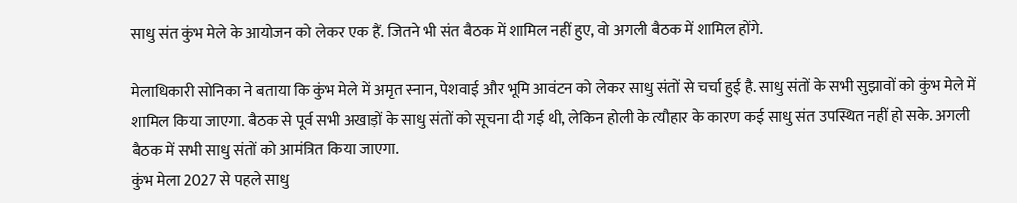साधु संत कुंभ मेले के आयोजन को लेकर एक हैं. जितने भी संत बैठक में शामिल नहीं हुए, वो अगली बैठक में शामिल होंगे.

मेलाधिकारी सोनिका ने बताया कि कुंभ मेले में अमृत स्नान, पेशवाई और भूमि आवंटन को लेकर साधु संतों से चर्चा हुई है. साधु संतों के सभी सुझावों को कुंभ मेले में शामिल किया जाएगा. बैठक से पूर्व सभी अखाड़ों के साधु संतों को सूचना दी गई थी, लेकिन होली के त्यौहार के कारण कई साधु संत उपस्थित नहीं हो सके. अगली बैठक में सभी साधु संतों को आमंत्रित किया जाएगा.
कुंभ मेला 2027 से पहले साधु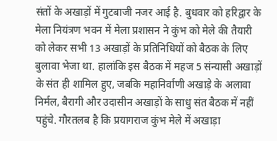संतों के अखाड़ों में गुटबाजी नजर आई है. बुधवार को हरिद्वार के मेला नियंत्रण भवन में मेला प्रशासन ने कुंभ को मेले की तैयारी को लेकर सभी 13 अखाड़ों के प्रतिनिधियों को बैठक के लिए बुलावा भेजा था. हालांकि इस बैठक में महज 5 संन्यासी अखाड़ों के संत ही शामिल हुए, जबकि महानिर्वाणी अखाड़े के अलावा निर्मल, बैरागी और उदासीन अखाड़ों के साधु संत बैठक में नहीं पहुंचे. गौरतलब है कि प्रयागराज कुंभ मेले में अखाड़ा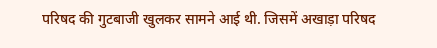परिषद की गुटबाजी खुलकर सामने आई थी. जिसमें अखाड़ा परिषद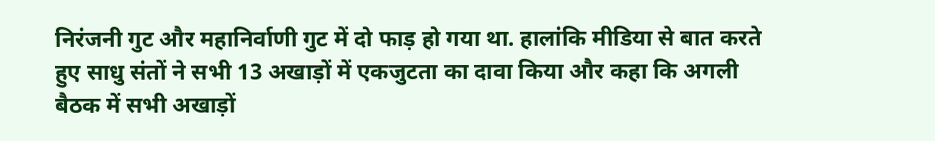निरंजनी गुट और महानिर्वाणी गुट में दो फाड़ हो गया था. हालांकि मीडिया से बात करते हुए साधु संतों ने सभी 13 अखाड़ों में एकजुटता का दावा किया और कहा कि अगली बैठक में सभी अखाड़ों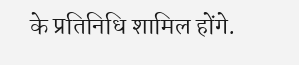के प्रतिनिधि शामिल होंगे.